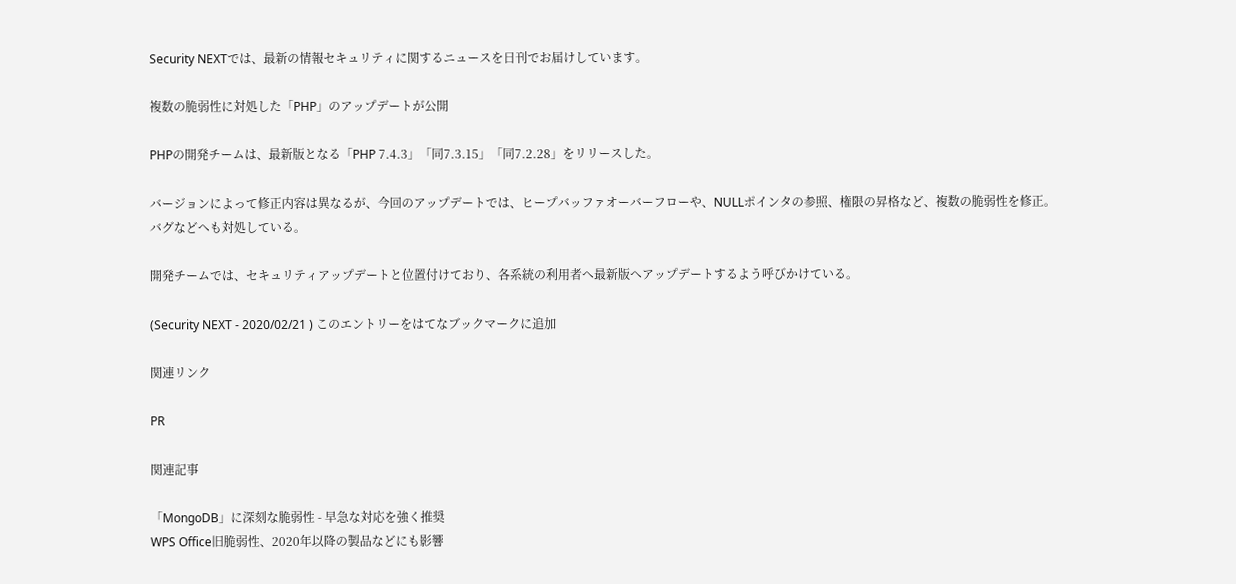Security NEXTでは、最新の情報セキュリティに関するニュースを日刊でお届けしています。

複数の脆弱性に対処した「PHP」のアップデートが公開

PHPの開発チームは、最新版となる「PHP 7.4.3」「同7.3.15」「同7.2.28」をリリースした。

バージョンによって修正内容は異なるが、今回のアップデートでは、ヒープバッファオーバーフローや、NULLポインタの参照、権限の昇格など、複数の脆弱性を修正。バグなどへも対処している。

開発チームでは、セキュリティアップデートと位置付けており、各系統の利用者へ最新版へアップデートするよう呼びかけている。

(Security NEXT - 2020/02/21 ) このエントリーをはてなブックマークに追加

関連リンク

PR

関連記事

「MongoDB」に深刻な脆弱性 - 早急な対応を強く推奨
WPS Office旧脆弱性、2020年以降の製品などにも影響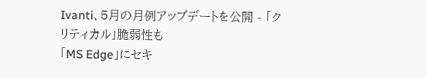Ivanti、5月の月例アップデートを公開 - 「クリティカル」脆弱性も
「MS Edge」にセキ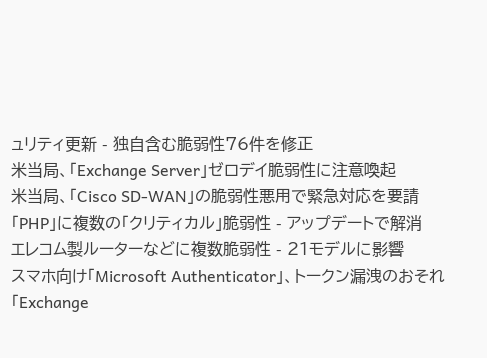ュリティ更新 - 独自含む脆弱性76件を修正
米当局、「Exchange Server」ゼロデイ脆弱性に注意喚起
米当局、「Cisco SD-WAN」の脆弱性悪用で緊急対応を要請
「PHP」に複数の「クリティカル」脆弱性 - アップデートで解消
エレコム製ルーターなどに複数脆弱性 - 21モデルに影響
スマホ向け「Microsoft Authenticator」、トークン漏洩のおそれ
「Exchange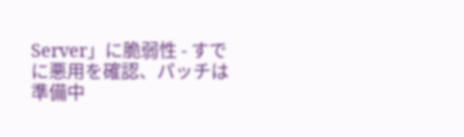Server」に脆弱性 - すでに悪用を確認、パッチは準備中